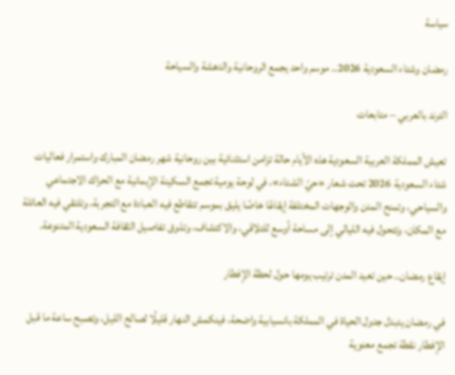سياسة

رمضان وشتاء السعودية 2026.. موسم واحد يجمع الروحانية والدهشة والسياحة

الترند بالعربي – متابعات

تعيش المملكة العربية السعودية هذه الأيام حالة تزامن استثنائية بين روحانية شهر رمضان المبارك واستمرار فعاليات شتاء السعودية 2026 تحت شعار «حيّ الشتاء»، في لوحة يومية تجمع السكينة الإيمانية مع الحراك الاجتماعي والسياحي، وتمنح المدن والوجهات المختلفة إيقاعًا خاصًا يليق بموسم تتقاطع فيه العبادة مع التجربة، وتلتقي فيه العائلة مع المكان، وتتحول فيه الليالي إلى مساحة أوسع للتلاقي، والاكتشاف، وتذوق تفاصيل الثقافة السعودية المتنوعة.

إيقاع رمضان.. حين تعيد المدن ترتيب يومها حول لحظة الإفطار

في رمضان يتبدل جدول الحياة في المملكة بانسيابية واضحة، فينكمش النهار قليلًا لصالح الليل، وتصبح ساعة ما قبل الإفطار نقطة تجمع معنوية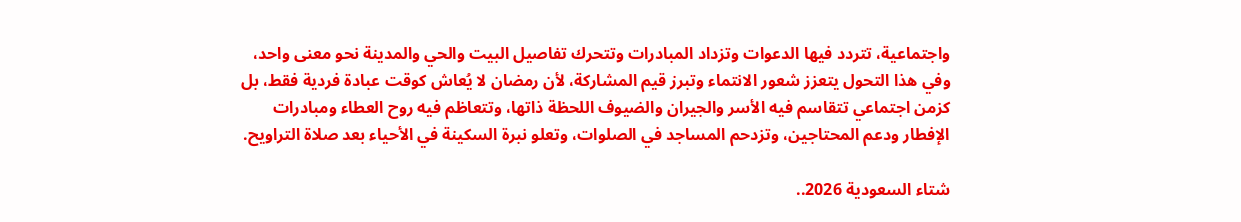واجتماعية، تتردد فيها الدعوات وتزداد المبادرات وتتحرك تفاصيل البيت والحي والمدينة نحو معنى واحد، وفي هذا التحول يتعزز شعور الانتماء وتبرز قيم المشاركة، لأن رمضان لا يُعاش كوقت عبادة فردية فقط، بل كزمن اجتماعي تتقاسم فيه الأسر والجيران والضيوف اللحظة ذاتها، وتتعاظم فيه روح العطاء ومبادرات الإفطار ودعم المحتاجين، وتزدحم المساجد في الصلوات، وتعلو نبرة السكينة في الأحياء بعد صلاة التراويح.

شتاء السعودية 2026..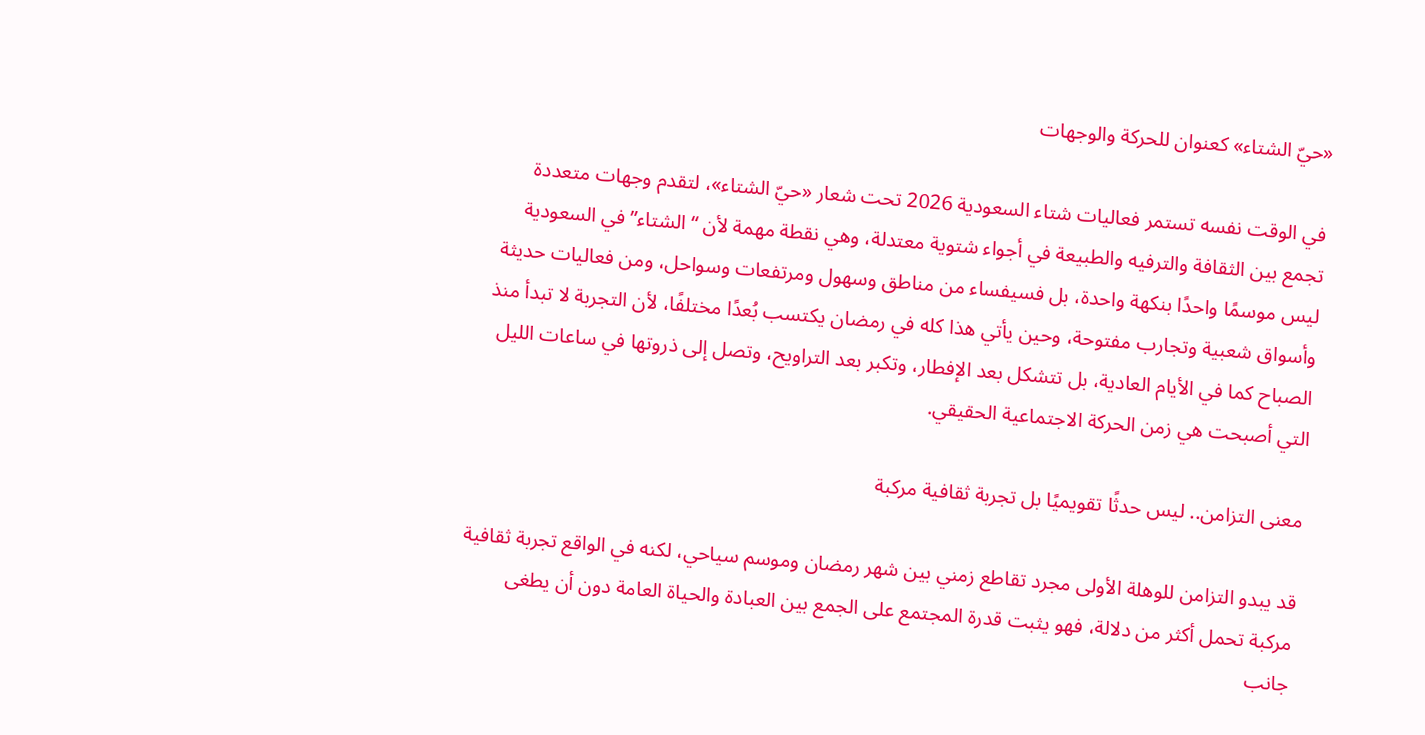«حيّ الشتاء» كعنوان للحركة والوجهات

في الوقت نفسه تستمر فعاليات شتاء السعودية 2026 تحت شعار «حيّ الشتاء»، لتقدم وجهات متعددة تجمع بين الثقافة والترفيه والطبيعة في أجواء شتوية معتدلة، وهي نقطة مهمة لأن “الشتاء” في السعودية ليس موسمًا واحدًا بنكهة واحدة، بل فسيفساء من مناطق وسهول ومرتفعات وسواحل، ومن فعاليات حديثة وأسواق شعبية وتجارب مفتوحة، وحين يأتي هذا كله في رمضان يكتسب بُعدًا مختلفًا، لأن التجربة لا تبدأ منذ الصباح كما في الأيام العادية، بل تتشكل بعد الإفطار، وتكبر بعد التراويح، وتصل إلى ذروتها في ساعات الليل التي أصبحت هي زمن الحركة الاجتماعية الحقيقي.

معنى التزامن.. ليس حدثًا تقويميًا بل تجربة ثقافية مركبة

قد يبدو التزامن للوهلة الأولى مجرد تقاطع زمني بين شهر رمضان وموسم سياحي، لكنه في الواقع تجربة ثقافية مركبة تحمل أكثر من دلالة، فهو يثبت قدرة المجتمع على الجمع بين العبادة والحياة العامة دون أن يطغى جانب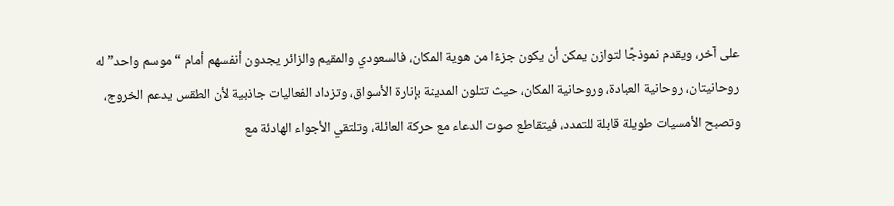على آخر، ويقدم نموذجًا لتوازن يمكن أن يكون جزءًا من هوية المكان، فالسعودي والمقيم والزائر يجدون أنفسهم أمام “موسم واحد” له روحانيتان، روحانية العبادة، وروحانية المكان، حيث تتلون المدينة بإنارة الأسواق، وتزداد الفعاليات جاذبية لأن الطقس يدعم الخروج، وتصبح الأمسيات طويلة قابلة للتمدد، فيتقاطع صوت الدعاء مع حركة العائلة، وتلتقي الأجواء الهادئة مع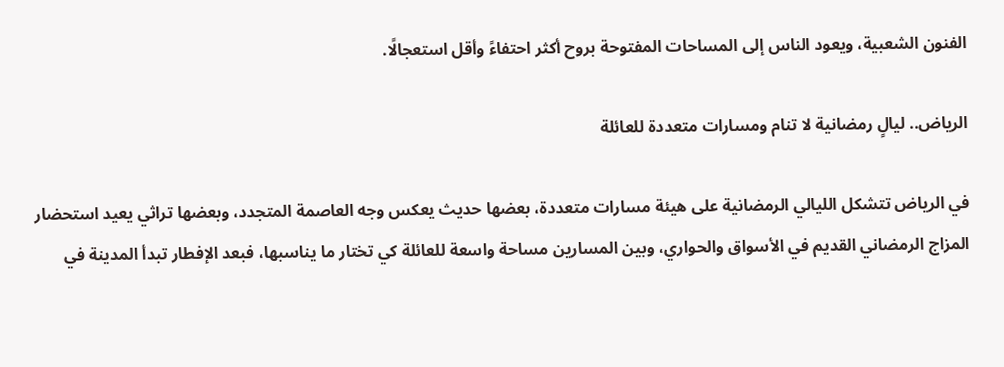الفنون الشعبية، ويعود الناس إلى المساحات المفتوحة بروح أكثر احتفاءً وأقل استعجالًا.

الرياض.. ليالٍ رمضانية لا تنام ومسارات متعددة للعائلة

في الرياض تتشكل الليالي الرمضانية على هيئة مسارات متعددة، بعضها حديث يعكس وجه العاصمة المتجدد، وبعضها تراثي يعيد استحضار المزاج الرمضاني القديم في الأسواق والحواري، وبين المسارين مساحة واسعة للعائلة كي تختار ما يناسبها، فبعد الإفطار تبدأ المدينة في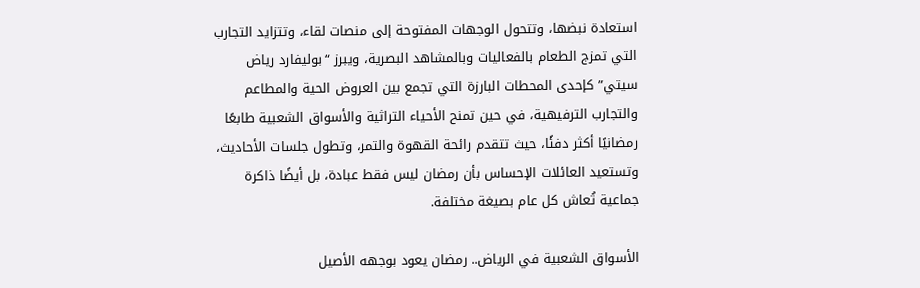استعادة نبضها، وتتحول الوجهات المفتوحة إلى منصات لقاء، وتتزايد التجارب التي تمزج الطعام بالفعاليات وبالمشاهد البصرية، ويبرز “بوليفارد رياض سيتي” كإحدى المحطات البارزة التي تجمع بين العروض الحية والمطاعم والتجارب الترفيهية، في حين تمنح الأحياء التراثية والأسواق الشعبية طابعًا رمضانيًا أكثر دفئًا، حيث تتقدم رائحة القهوة والتمر، وتطول جلسات الأحاديث، وتستعيد العائلات الإحساس بأن رمضان ليس فقط عبادة، بل أيضًا ذاكرة جماعية تُعاش كل عام بصيغة مختلفة.

الأسواق الشعبية في الرياض.. رمضان يعود بوجهه الأصيل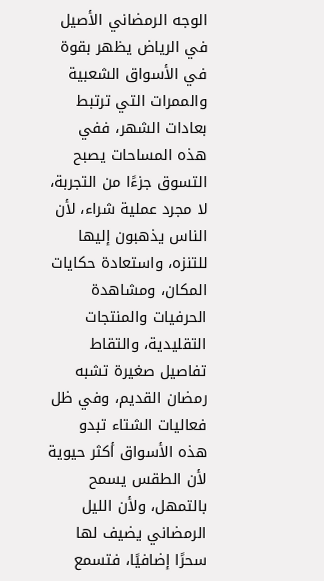الوجه الرمضاني الأصيل في الرياض يظهر بقوة في الأسواق الشعبية والممرات التي ترتبط بعادات الشهر، ففي هذه المساحات يصبح التسوق جزءًا من التجربة، لا مجرد عملية شراء، لأن الناس يذهبون إليها للتنزه، واستعادة حكايات المكان، ومشاهدة الحرفيات والمنتجات التقليدية، والتقاط تفاصيل صغيرة تشبه رمضان القديم، وفي ظل فعاليات الشتاء تبدو هذه الأسواق أكثر حيوية لأن الطقس يسمح بالتمهل، ولأن الليل الرمضاني يضيف لها سحرًا إضافيًا، فتسمع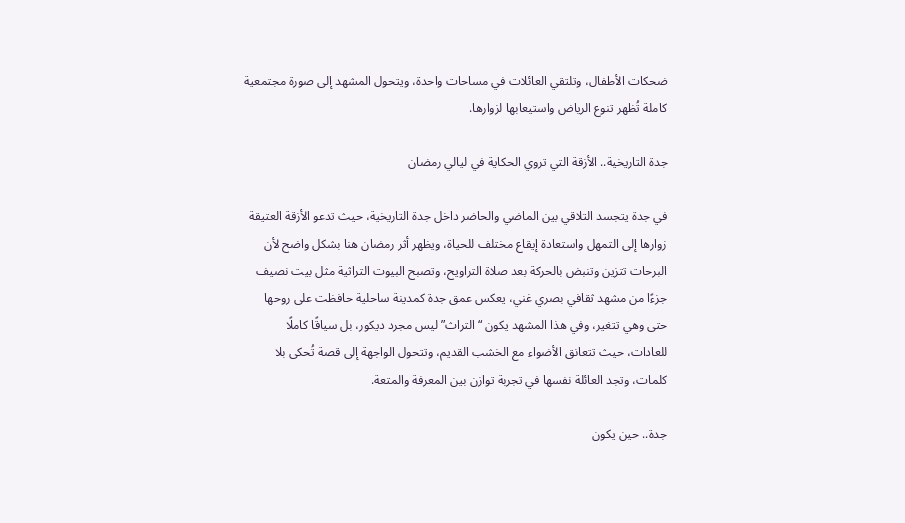ضحكات الأطفال، وتلتقي العائلات في مساحات واحدة، ويتحول المشهد إلى صورة مجتمعية كاملة تُظهر تنوع الرياض واستيعابها لزوارها.

جدة التاريخية.. الأزقة التي تروي الحكاية في ليالي رمضان

في جدة يتجسد التلاقي بين الماضي والحاضر داخل جدة التاريخية، حيث تدعو الأزقة العتيقة زوارها إلى التمهل واستعادة إيقاع مختلف للحياة، ويظهر أثر رمضان هنا بشكل واضح لأن البرحات تتزين وتنبض بالحركة بعد صلاة التراويح، وتصبح البيوت التراثية مثل بيت نصيف جزءًا من مشهد ثقافي بصري غني، يعكس عمق جدة كمدينة ساحلية حافظت على روحها حتى وهي تتغير، وفي هذا المشهد يكون “التراث” ليس مجرد ديكور، بل سياقًا كاملًا للعادات، حيث تتعانق الأضواء مع الخشب القديم، وتتحول الواجهة إلى قصة تُحكى بلا كلمات، وتجد العائلة نفسها في تجربة توازن بين المعرفة والمتعة.

جدة.. حين يكون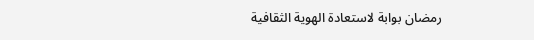رمضان بوابة لاستعادة الهوية الثقافية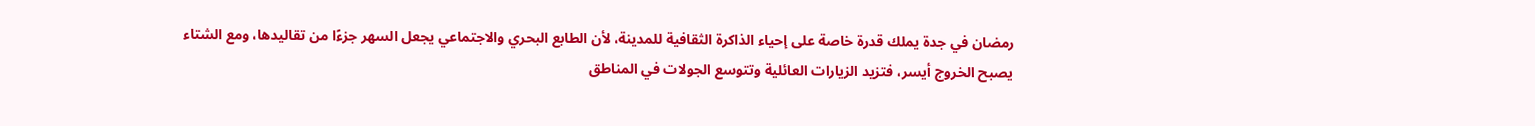رمضان في جدة يملك قدرة خاصة على إحياء الذاكرة الثقافية للمدينة، لأن الطابع البحري والاجتماعي يجعل السهر جزءًا من تقاليدها، ومع الشتاء يصبح الخروج أيسر، فتزيد الزيارات العائلية وتتوسع الجولات في المناطق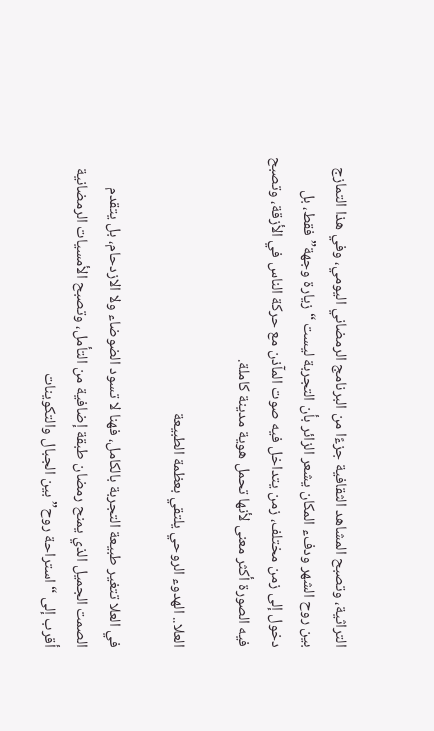التراثية، وتصبح المشاهد الثقافية جزءًا من البرنامج الرمضاني اليومي، وفي هذا التمازج بين روح الشهر ودفء المكان يشعر الزائر بأن التجربة ليست “زيارة وجهة” فقط، بل دخول إلى زمن مختلف، زمن يتداخل فيه صوت المآذن مع حركة الناس في الأزقة، وتصبح فيه الصورة أكثر معنى لأنها تحمل هوية مدينة كاملة.

العلا.. الهدوء الروحي يلتقي بعظمة الطبيعة

في العلا تتغير طبيعة التجربة بالكامل، فهنا لا تسود الضوضاء ولا الازدحام، بل يتقدم الصمت الجميل الذي يمنح رمضان طبقة إضافية من التأمل، وتصبح الأمسيات الرمضانية أقرب إلى “استراحة روح” بين الجبال والتكوينات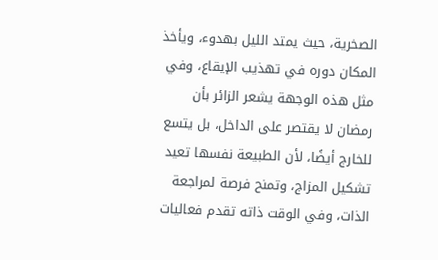الصخرية، حيث يمتد الليل بهدوء، ويأخذ المكان دوره في تهذيب الإيقاع، وفي مثل هذه الوجهة يشعر الزائر بأن رمضان لا يقتصر على الداخل، بل يتسع للخارج أيضًا، لأن الطبيعة نفسها تعيد تشكيل المزاج، وتمنح فرصة لمراجعة الذات، وفي الوقت ذاته تقدم فعاليات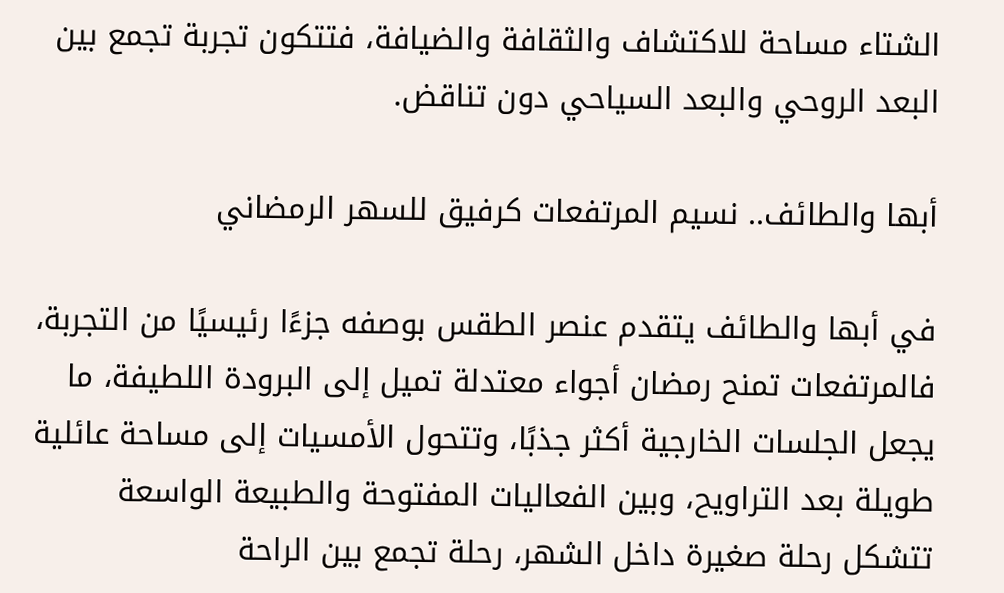الشتاء مساحة للاكتشاف والثقافة والضيافة، فتتكون تجربة تجمع بين البعد الروحي والبعد السياحي دون تناقض.

أبها والطائف.. نسيم المرتفعات كرفيق للسهر الرمضاني

في أبها والطائف يتقدم عنصر الطقس بوصفه جزءًا رئيسيًا من التجربة، فالمرتفعات تمنح رمضان أجواء معتدلة تميل إلى البرودة اللطيفة، ما يجعل الجلسات الخارجية أكثر جذبًا، وتتحول الأمسيات إلى مساحة عائلية طويلة بعد التراويح، وبين الفعاليات المفتوحة والطبيعة الواسعة تتشكل رحلة صغيرة داخل الشهر، رحلة تجمع بين الراحة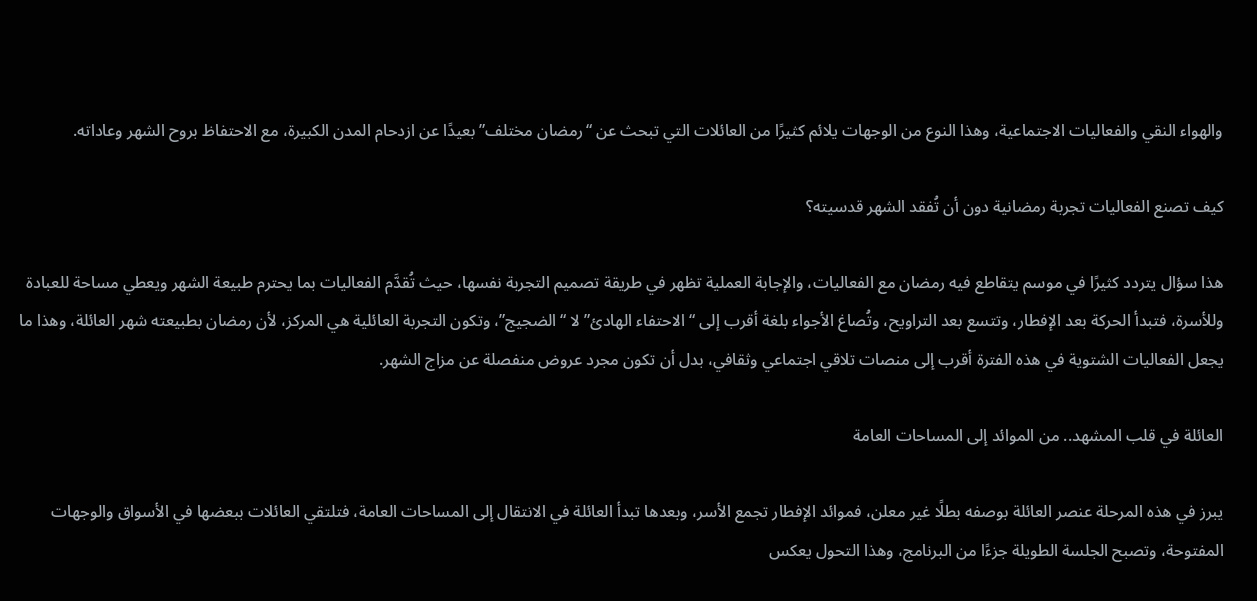والهواء النقي والفعاليات الاجتماعية، وهذا النوع من الوجهات يلائم كثيرًا من العائلات التي تبحث عن “رمضان مختلف” بعيدًا عن ازدحام المدن الكبيرة، مع الاحتفاظ بروح الشهر وعاداته.

كيف تصنع الفعاليات تجربة رمضانية دون أن تُفقد الشهر قدسيته؟

هذا سؤال يتردد كثيرًا في موسم يتقاطع فيه رمضان مع الفعاليات، والإجابة العملية تظهر في طريقة تصميم التجربة نفسها، حيث تُقدَّم الفعاليات بما يحترم طبيعة الشهر ويعطي مساحة للعبادة وللأسرة، فتبدأ الحركة بعد الإفطار، وتتسع بعد التراويح، وتُصاغ الأجواء بلغة أقرب إلى “الاحتفاء الهادئ” لا “الضجيج”، وتكون التجربة العائلية هي المركز، لأن رمضان بطبيعته شهر العائلة، وهذا ما يجعل الفعاليات الشتوية في هذه الفترة أقرب إلى منصات تلاقي اجتماعي وثقافي، بدل أن تكون مجرد عروض منفصلة عن مزاج الشهر.

العائلة في قلب المشهد.. من الموائد إلى المساحات العامة

يبرز في هذه المرحلة عنصر العائلة بوصفه بطلًا غير معلن، فموائد الإفطار تجمع الأسر، وبعدها تبدأ العائلة في الانتقال إلى المساحات العامة، فتلتقي العائلات ببعضها في الأسواق والوجهات المفتوحة، وتصبح الجلسة الطويلة جزءًا من البرنامج، وهذا التحول يعكس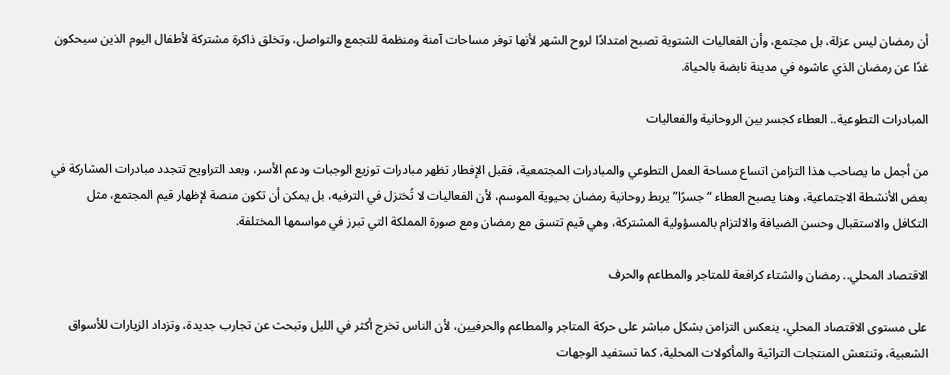أن رمضان ليس عزلة، بل مجتمع، وأن الفعاليات الشتوية تصبح امتدادًا لروح الشهر لأنها توفر مساحات آمنة ومنظمة للتجمع والتواصل، وتخلق ذاكرة مشتركة لأطفال اليوم الذين سيحكون غدًا عن رمضان الذي عاشوه في مدينة نابضة بالحياة.

المبادرات التطوعية.. العطاء كجسر بين الروحانية والفعاليات

من أجمل ما يصاحب هذا التزامن اتساع مساحة العمل التطوعي والمبادرات المجتمعية، فقبل الإفطار تظهر مبادرات توزيع الوجبات ودعم الأسر، وبعد التراويح تتجدد مبادرات المشاركة في بعض الأنشطة الاجتماعية، وهنا يصبح العطاء “جسرًا” يربط روحانية رمضان بحيوية الموسم، لأن الفعاليات لا تُختزل في الترفيه، بل يمكن أن تكون منصة لإظهار قيم المجتمع، مثل التكافل والاستقبال وحسن الضيافة والالتزام بالمسؤولية المشتركة، وهي قيم تتسق مع رمضان ومع صورة المملكة التي تبرز في مواسمها المختلفة.

الاقتصاد المحلي.. رمضان والشتاء كرافعة للمتاجر والمطاعم والحرف

على مستوى الاقتصاد المحلي، ينعكس التزامن بشكل مباشر على حركة المتاجر والمطاعم والحرفيين، لأن الناس تخرج أكثر في الليل وتبحث عن تجارب جديدة، وتزداد الزيارات للأسواق الشعبية، وتنتعش المنتجات التراثية والمأكولات المحلية، كما تستفيد الوجهات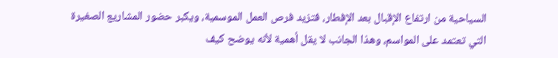السياحية من ارتفاع الإقبال بعد الإفطار، فتزيد فرص العمل الموسمية، ويكبر حضور المشاريع الصغيرة التي تعتمد على المواسم، وهذا الجانب لا يقل أهمية لأنه يوضح كيف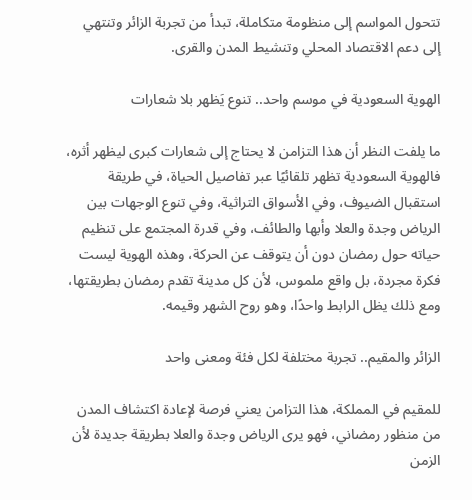تتحول المواسم إلى منظومة متكاملة، تبدأ من تجربة الزائر وتنتهي إلى دعم الاقتصاد المحلي وتنشيط المدن والقرى.

الهوية السعودية في موسم واحد.. تنوع يَظهر بلا شعارات

ما يلفت النظر أن هذا التزامن لا يحتاج إلى شعارات كبرى ليظهر أثره، فالهوية السعودية تظهر تلقائيًا عبر تفاصيل الحياة، في طريقة استقبال الضيوف، وفي الأسواق التراثية، وفي تنوع الوجهات بين الرياض وجدة والعلا وأبها والطائف، وفي قدرة المجتمع على تنظيم حياته حول رمضان دون أن يتوقف عن الحركة، وهذه الهوية ليست فكرة مجردة، بل واقع ملموس، لأن كل مدينة تقدم رمضان بطريقتها، ومع ذلك يظل الرابط واحدًا، وهو روح الشهر وقيمه.

الزائر والمقيم.. تجربة مختلفة لكل فئة ومعنى واحد

للمقيم في المملكة، هذا التزامن يعني فرصة لإعادة اكتشاف المدن من منظور رمضاني، فهو يرى الرياض وجدة والعلا بطريقة جديدة لأن الزمن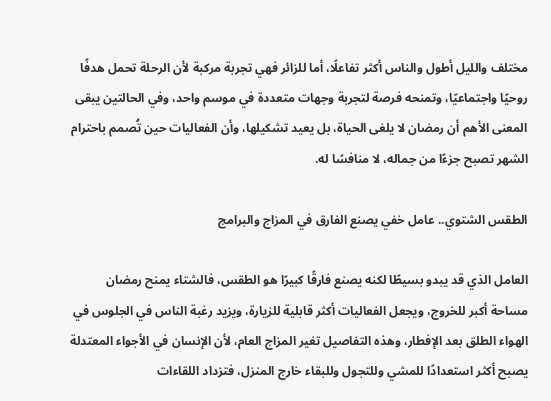مختلف والليل أطول والناس أكثر تفاعلًا، أما للزائر فهي تجربة مركبة لأن الرحلة تحمل هدفًا روحيًا واجتماعيًا، وتمنحه فرصة لتجربة وجهات متعددة في موسم واحد، وفي الحالتين يبقى المعنى الأهم أن رمضان لا يلغى الحياة، بل يعيد تشكيلها، وأن الفعاليات حين تُصمم باحترام الشهر تصبح جزءًا من جماله، لا منافسًا له.

الطقس الشتوي.. عامل خفي يصنع الفارق في المزاج والبرامج

العامل الذي قد يبدو بسيطًا لكنه يصنع فارقًا كبيرًا هو الطقس، فالشتاء يمنح رمضان مساحة أكبر للخروج، ويجعل الفعاليات أكثر قابلية للزيارة، ويزيد رغبة الناس في الجلوس في الهواء الطلق بعد الإفطار، وهذه التفاصيل تغير المزاج العام، لأن الإنسان في الأجواء المعتدلة يصبح أكثر استعدادًا للمشي وللتجول وللبقاء خارج المنزل، فتزداد اللقاءات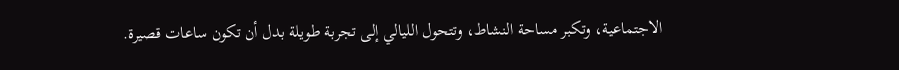الاجتماعية، وتكبر مساحة النشاط، وتتحول الليالي إلى تجربة طويلة بدل أن تكون ساعات قصيرة.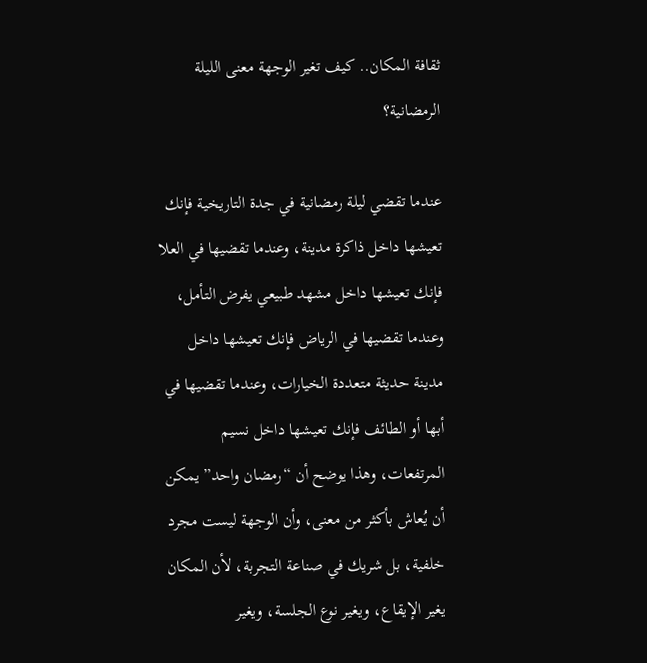ثقافة المكان.. كيف تغير الوجهة معنى الليلة الرمضانية؟

عندما تقضي ليلة رمضانية في جدة التاريخية فإنك تعيشها داخل ذاكرة مدينة، وعندما تقضيها في العلا فإنك تعيشها داخل مشهد طبيعي يفرض التأمل، وعندما تقضيها في الرياض فإنك تعيشها داخل مدينة حديثة متعددة الخيارات، وعندما تقضيها في أبها أو الطائف فإنك تعيشها داخل نسيم المرتفعات، وهذا يوضح أن “رمضان واحد” يمكن أن يُعاش بأكثر من معنى، وأن الوجهة ليست مجرد خلفية، بل شريك في صناعة التجربة، لأن المكان يغير الإيقاع، ويغير نوع الجلسة، ويغير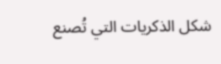شكل الذكريات التي تُصنع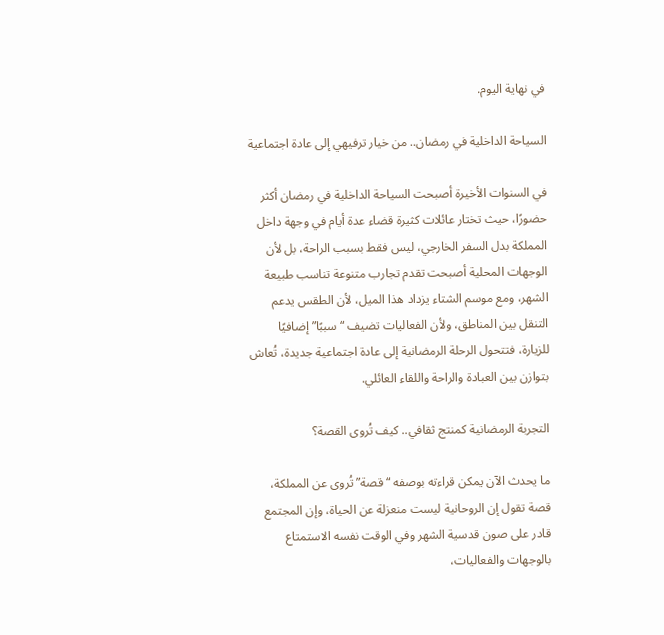في نهاية اليوم.

السياحة الداخلية في رمضان.. من خيار ترفيهي إلى عادة اجتماعية

في السنوات الأخيرة أصبحت السياحة الداخلية في رمضان أكثر حضورًا، حيث تختار عائلات كثيرة قضاء عدة أيام في وجهة داخل المملكة بدل السفر الخارجي، ليس فقط بسبب الراحة، بل لأن الوجهات المحلية أصبحت تقدم تجارب متنوعة تناسب طبيعة الشهر، ومع موسم الشتاء يزداد هذا الميل، لأن الطقس يدعم التنقل بين المناطق، ولأن الفعاليات تضيف “سببًا” إضافيًا للزيارة، فتتحول الرحلة الرمضانية إلى عادة اجتماعية جديدة، تُعاش بتوازن بين العبادة والراحة واللقاء العائلي.

التجربة الرمضانية كمنتج ثقافي.. كيف تُروى القصة؟

ما يحدث الآن يمكن قراءته بوصفه “قصة” تُروى عن المملكة، قصة تقول إن الروحانية ليست منعزلة عن الحياة، وإن المجتمع قادر على صون قدسية الشهر وفي الوقت نفسه الاستمتاع بالوجهات والفعاليات،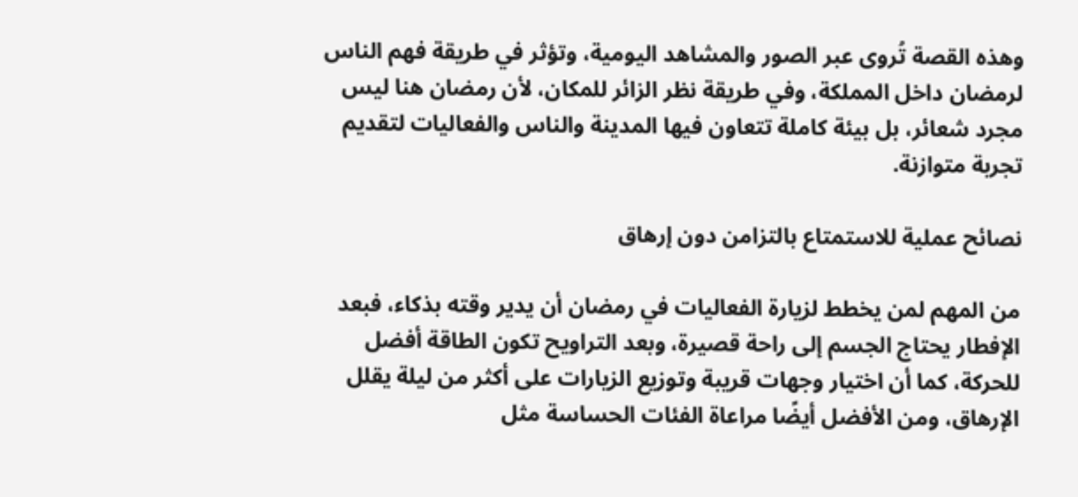وهذه القصة تُروى عبر الصور والمشاهد اليومية، وتؤثر في طريقة فهم الناس لرمضان داخل المملكة، وفي طريقة نظر الزائر للمكان، لأن رمضان هنا ليس مجرد شعائر، بل بيئة كاملة تتعاون فيها المدينة والناس والفعاليات لتقديم تجربة متوازنة.

نصائح عملية للاستمتاع بالتزامن دون إرهاق

من المهم لمن يخطط لزيارة الفعاليات في رمضان أن يدير وقته بذكاء، فبعد الإفطار يحتاج الجسم إلى راحة قصيرة، وبعد التراويح تكون الطاقة أفضل للحركة، كما أن اختيار وجهات قريبة وتوزيع الزيارات على أكثر من ليلة يقلل الإرهاق، ومن الأفضل أيضًا مراعاة الفئات الحساسة مثل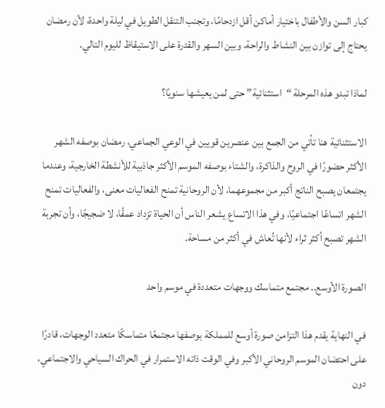كبار السن والأطفال باختيار أماكن أقل ازدحامًا، وتجنب التنقل الطويل في ليلة واحدة، لأن رمضان يحتاج إلى توازن بين النشاط والراحة، وبين السهر والقدرة على الاستيقاظ لليوم التالي.

لماذا تبدو هذه المرحلة “استثنائية” حتى لمن يعيشها سنويًا؟

الاستثنائية هنا تأتي من الجمع بين عنصرين قويين في الوعي الجماعي، رمضان بوصفه الشهر الأكثر حضورًا في الروح والذاكرة، والشتاء بوصفه الموسم الأكثر جاذبية للأنشطة الخارجية، وعندما يجتمعان يصبح الناتج أكبر من مجموعهما، لأن الروحانية تمنح الفعاليات معنى، والفعاليات تمنح الشهر اتساعًا اجتماعيًا، وفي هذا الاتساع يشعر الناس أن الحياة تزداد عمقًا، لا ضجيجًا، وأن تجربة الشهر تصبح أكثر ثراء لأنها تُعاش في أكثر من مساحة.

الصورة الأوسع.. مجتمع متماسك ووجهات متعددة في موسم واحد

في النهاية يقدم هذا التزامن صورة أوسع للمملكة بوصفها مجتمعًا متماسكًا متعدد الوجهات، قادرًا على احتضان الموسم الروحاني الأكبر وفي الوقت ذاته الاستمرار في الحراك السياحي والاجتماعي، دون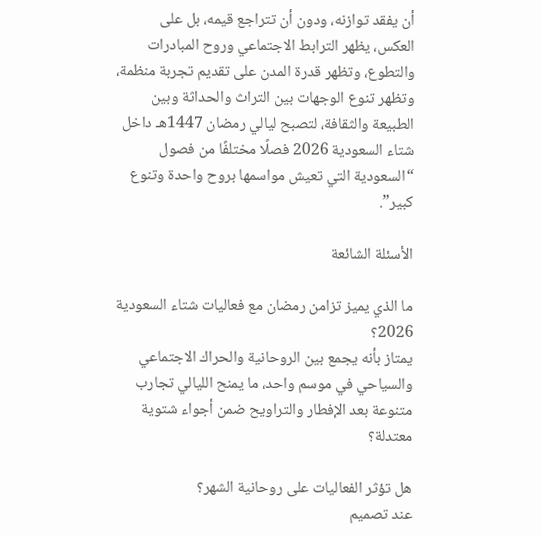أن يفقد توازنه، ودون أن تتراجع قيمه، بل على العكس، يظهر الترابط الاجتماعي وروح المبادرات والتطوع، وتظهر قدرة المدن على تقديم تجربة منظمة، وتظهر تنوع الوجهات بين التراث والحداثة وبين الطبيعة والثقافة، لتصبح ليالي رمضان 1447هـ داخل شتاء السعودية 2026 فصلًا مختلفًا من فصول “السعودية التي تعيش مواسمها بروح واحدة وتنوع كبير”.

الأسئلة الشائعة

ما الذي يميز تزامن رمضان مع فعاليات شتاء السعودية 2026؟
يمتاز بأنه يجمع بين الروحانية والحراك الاجتماعي والسياحي في موسم واحد، ما يمنح الليالي تجارب متنوعة بعد الإفطار والتراويح ضمن أجواء شتوية معتدلة؟

هل تؤثر الفعاليات على روحانية الشهر؟
عند تصميم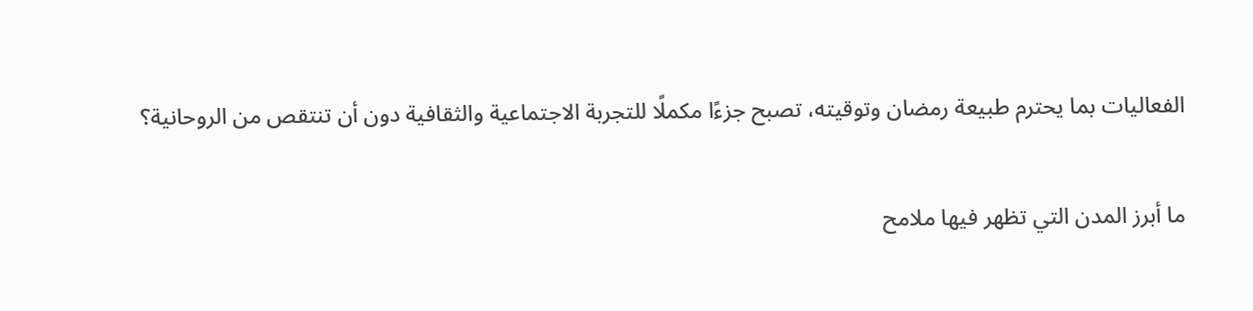الفعاليات بما يحترم طبيعة رمضان وتوقيته، تصبح جزءًا مكملًا للتجربة الاجتماعية والثقافية دون أن تنتقص من الروحانية؟

ما أبرز المدن التي تظهر فيها ملامح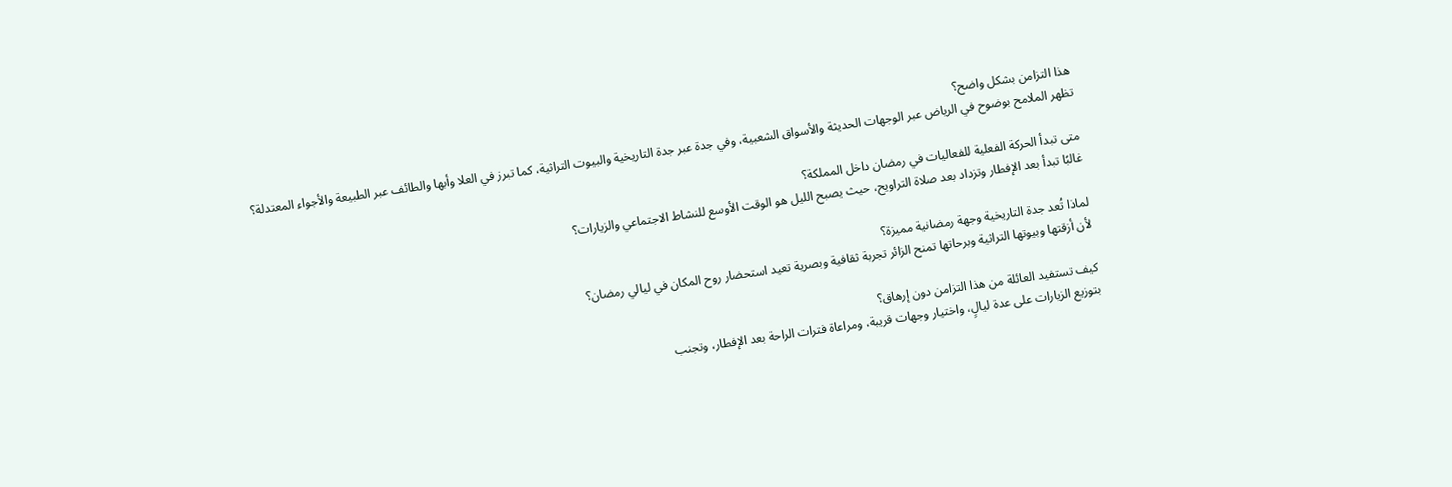هذا التزامن بشكل واضح؟
تظهر الملامح بوضوح في الرياض عبر الوجهات الحديثة والأسواق الشعبية، وفي جدة عبر جدة التاريخية والبيوت التراثية، كما تبرز في العلا وأبها والطائف عبر الطبيعة والأجواء المعتدلة؟

متى تبدأ الحركة الفعلية للفعاليات في رمضان داخل المملكة؟
غالبًا تبدأ بعد الإفطار وتزداد بعد صلاة التراويح، حيث يصبح الليل هو الوقت الأوسع للنشاط الاجتماعي والزيارات؟

لماذا تُعد جدة التاريخية وجهة رمضانية مميزة؟
لأن أزقتها وبيوتها التراثية وبرحاتها تمنح الزائر تجربة ثقافية وبصرية تعيد استحضار روح المكان في ليالي رمضان؟

كيف تستفيد العائلة من هذا التزامن دون إرهاق؟
بتوزيع الزيارات على عدة ليالٍ، واختيار وجهات قريبة، ومراعاة فترات الراحة بعد الإفطار، وتجنب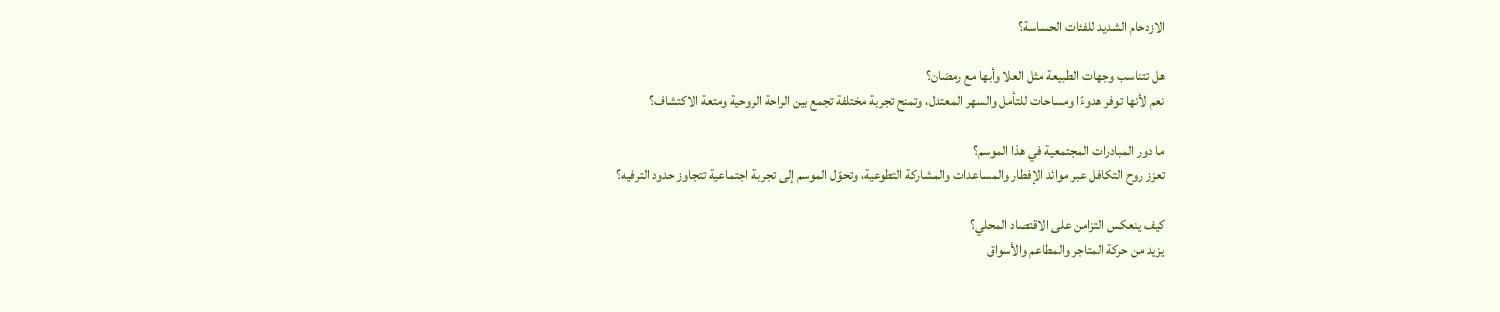الازدحام الشديد للفئات الحساسة؟

هل تتناسب وجهات الطبيعة مثل العلا وأبها مع رمضان؟
نعم لأنها توفر هدوءًا ومساحات للتأمل والسهر المعتدل، وتمنح تجربة مختلفة تجمع بين الراحة الروحية ومتعة الاكتشاف؟

ما دور المبادرات المجتمعية في هذا الموسم؟
تعزز روح التكافل عبر موائد الإفطار والمساعدات والمشاركة التطوعية، وتحوّل الموسم إلى تجربة اجتماعية تتجاوز حدود الترفيه؟

كيف ينعكس التزامن على الاقتصاد المحلي؟
يزيد من حركة المتاجر والمطاعم والأسواق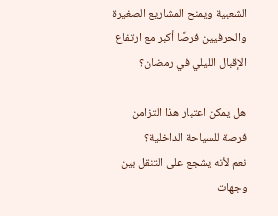الشعبية ويمنح المشاريع الصغيرة والحرفيين فرصًا أكبر مع ارتفاع الإقبال الليلي في رمضان؟

هل يمكن اعتبار هذا التزامن فرصة للسياحة الداخلية؟
نعم لأنه يشجع على التنقل بين وجهات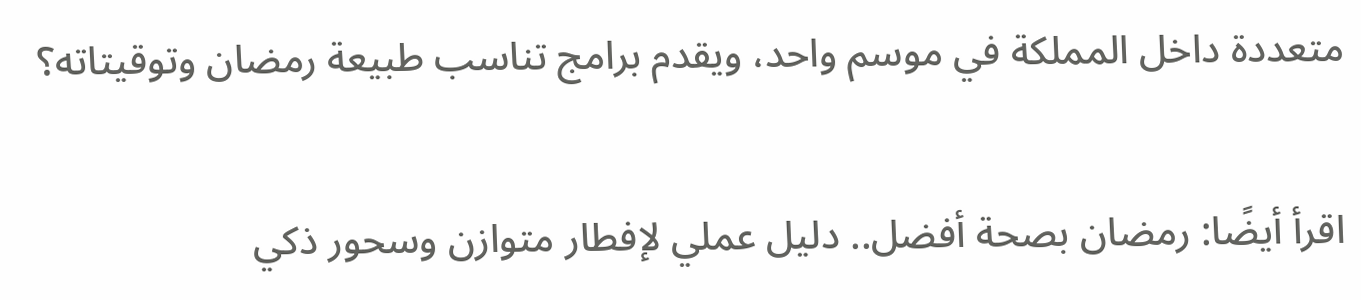متعددة داخل المملكة في موسم واحد، ويقدم برامج تناسب طبيعة رمضان وتوقيتاته؟

اقرأ أيضًا: رمضان بصحة أفضل.. دليل عملي لإفطار متوازن وسحور ذكي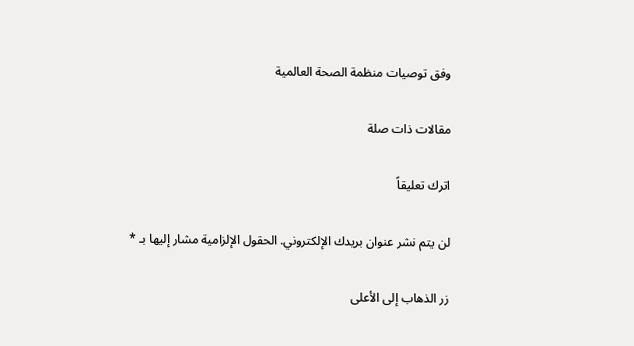وفق توصيات منظمة الصحة العالمية

مقالات ذات صلة

اترك تعليقاً

لن يتم نشر عنوان بريدك الإلكتروني. الحقول الإلزامية مشار إليها بـ *

زر الذهاب إلى الأعلى